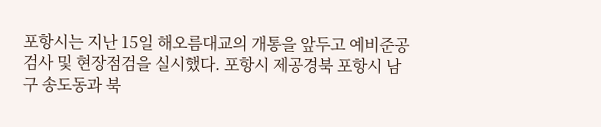포항시는 지난 15일 해오름대교의 개통을 앞두고 예비준공검사 및 현장점검을 실시했다. 포항시 제공경북 포항시 남구 송도동과 북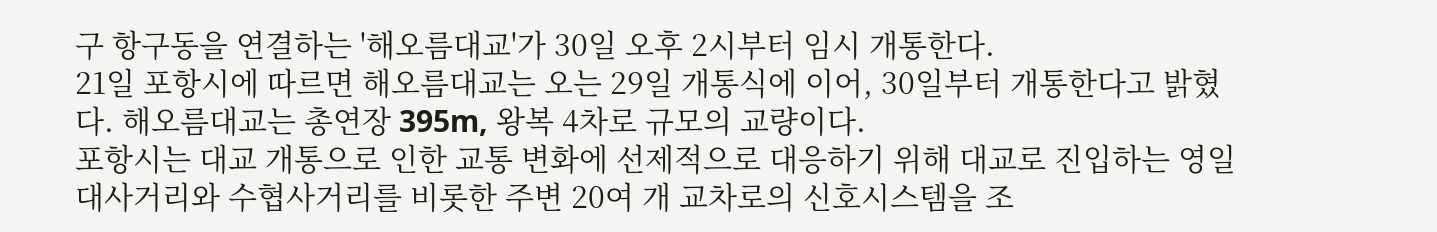구 항구동을 연결하는 '해오름대교'가 30일 오후 2시부터 임시 개통한다.
21일 포항시에 따르면 해오름대교는 오는 29일 개통식에 이어, 30일부터 개통한다고 밝혔다. 해오름대교는 총연장 395m, 왕복 4차로 규모의 교량이다.
포항시는 대교 개통으로 인한 교통 변화에 선제적으로 대응하기 위해 대교로 진입하는 영일대사거리와 수협사거리를 비롯한 주변 20여 개 교차로의 신호시스템을 조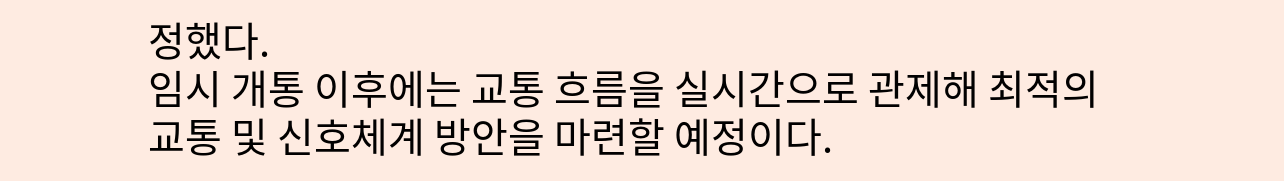정했다.
임시 개통 이후에는 교통 흐름을 실시간으로 관제해 최적의 교통 및 신호체계 방안을 마련할 예정이다.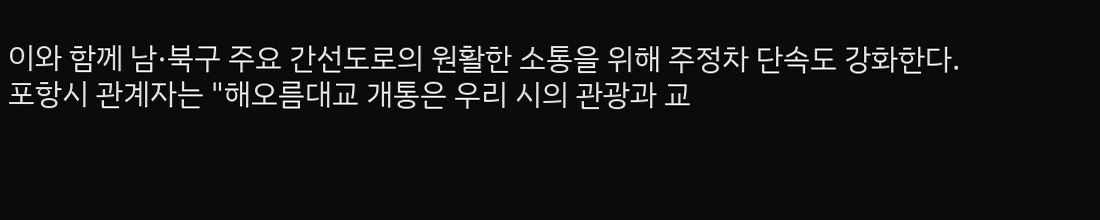이와 함께 남·북구 주요 간선도로의 원활한 소통을 위해 주정차 단속도 강화한다.
포항시 관계자는 "해오름대교 개통은 우리 시의 관광과 교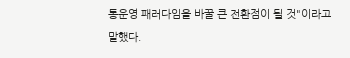통운영 패러다임을 바꿀 큰 전환점이 될 것"이라고 말했다.